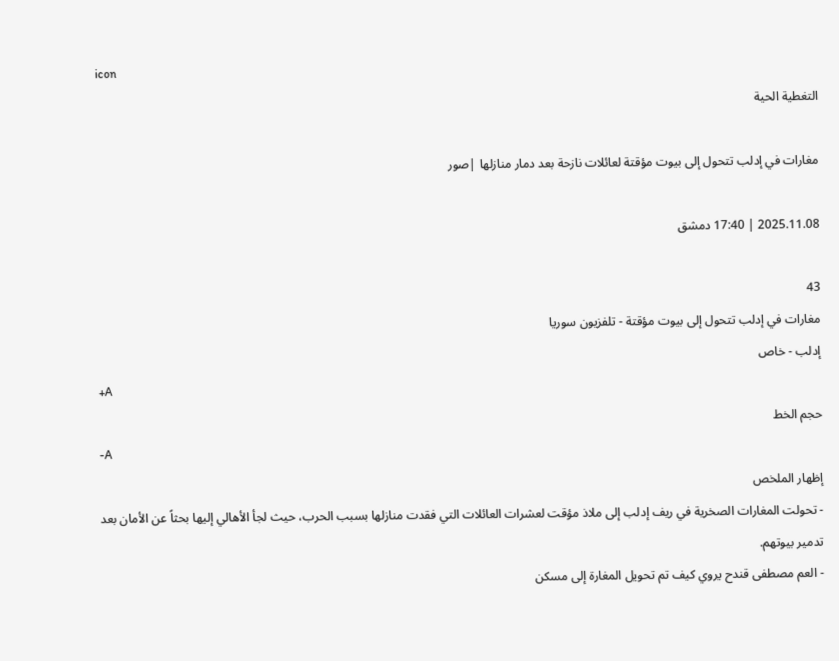icon
التغطية الحية

مغارات في إدلب تتحول إلى بيوت مؤقتة لعائلات نازحة بعد دمار منازلها |صور

2025.11.08 | 17:40 دمشق

43
مغارات في إدلب تتحول إلى بيوت مؤقتة - تلفزيون سوريا
إدلب - خاص
+A
حجم الخط
-A
إظهار الملخص
- تحولت المغارات الصخرية في ريف إدلب إلى ملاذ مؤقت لعشرات العائلات التي فقدت منازلها بسبب الحرب، حيث لجأ الأهالي إليها بحثاً عن الأمان بعد تدمير بيوتهم.
- العم مصطفى قندح يروي كيف تم تحويل المغارة إلى مسكن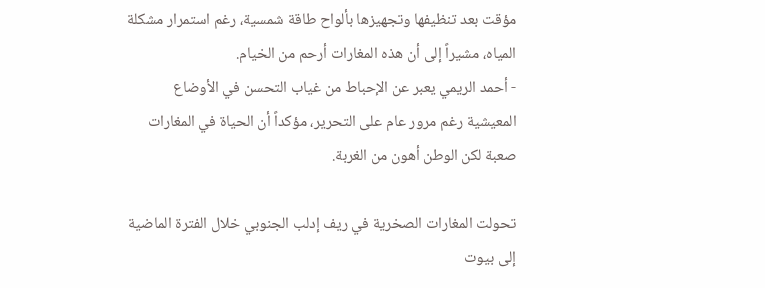مؤقت بعد تنظيفها وتجهيزها بألواح طاقة شمسية، رغم استمرار مشكلة المياه، مشيراً إلى أن هذه المغارات أرحم من الخيام.
- أحمد الريمي يعبر عن الإحباط من غياب التحسن في الأوضاع المعيشية رغم مرور عام على التحرير، مؤكداً أن الحياة في المغارات صعبة لكن الوطن أهون من الغربة.

تحولت المغارات الصخرية في ريف إدلب الجنوبي خلال الفترة الماضية إلى بيوت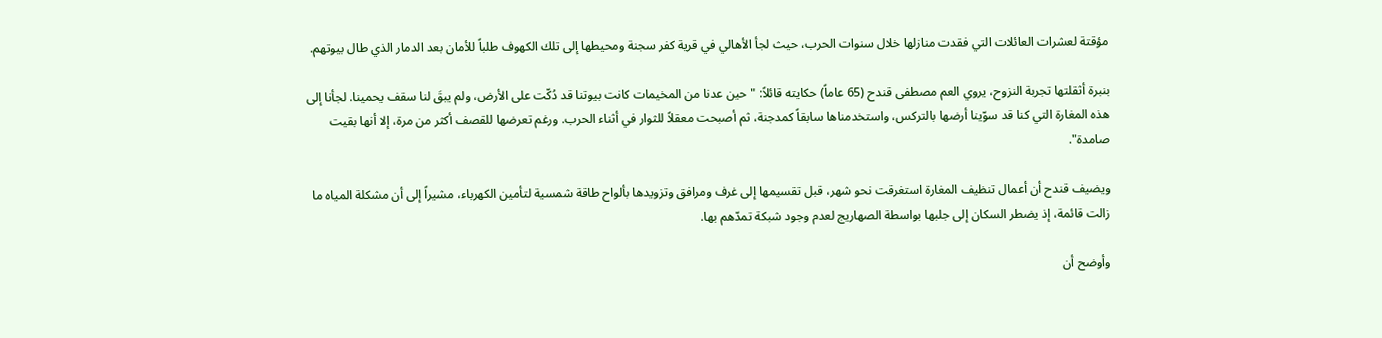مؤقتة لعشرات العائلات التي فقدت منازلها خلال سنوات الحرب، حيث لجأ الأهالي في قرية كفر سجنة ومحيطها إلى تلك الكهوف طلباً للأمان بعد الدمار الذي طال بيوتهم.

بنبرة أثقلتها تجربة النزوح، يروي العم مصطفى قندح (65 عاماً) حكايته قائلاً: "حين عدنا من المخيمات كانت بيوتنا قد دُكّت على الأرض، ولم يبقَ لنا سقف يحمينا. لجأنا إلى هذه المغارة التي كنا قد سوّينا أرضها بالتركس، واستخدمناها سابقاً كمدجنة، ثم أصبحت معقلاً للثوار في أثناء الحرب. ورغم تعرضها للقصف أكثر من مرة، إلا أنها بقيت صامدة".

ويضيف قندح أن أعمال تنظيف المغارة استغرقت نحو شهر، قبل تقسيمها إلى غرف ومرافق وتزويدها بألواح طاقة شمسية لتأمين الكهرباء، مشيراً إلى أن مشكلة المياه ما زالت قائمة، إذ يضطر السكان إلى جلبها بواسطة الصهاريج لعدم وجود شبكة تمدّهم بها.

وأوضح أن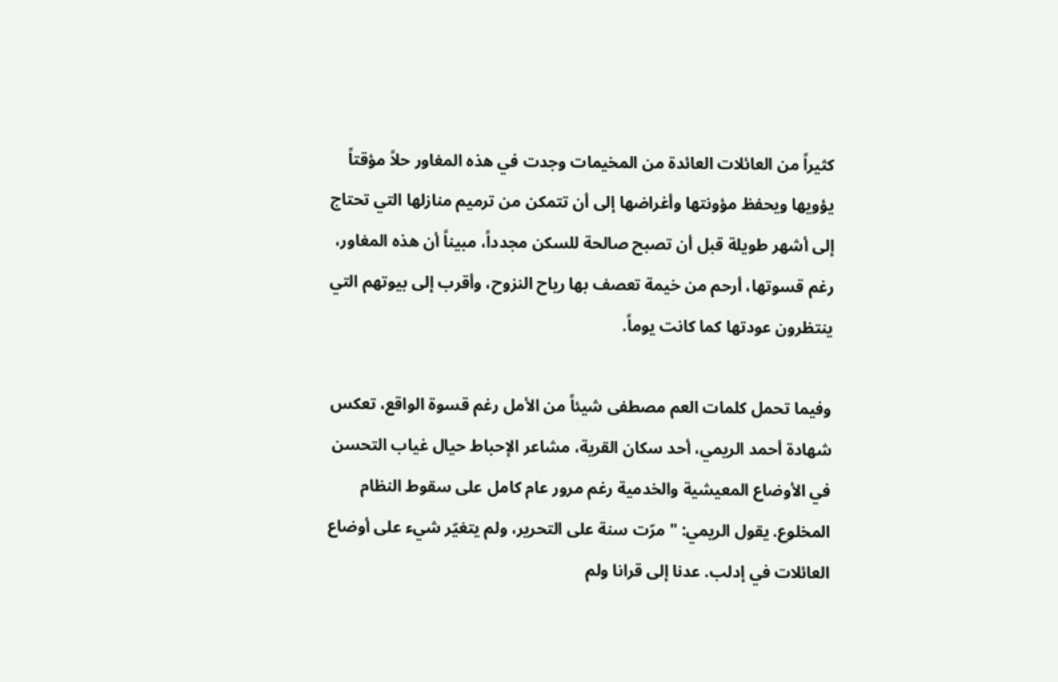كثيراً من العائلات العائدة من المخيمات وجدت في هذه المغاور حلاً مؤقتاً يؤويها ويحفظ مؤونتها وأغراضها إلى أن تتمكن من ترميم منازلها التي تحتاج إلى أشهر طويلة قبل أن تصبح صالحة للسكن مجدداً، مبيناً أن هذه المغاور، رغم قسوتها، أرحم من خيمة تعصف بها رياح النزوح، وأقرب إلى بيوتهم التي ينتظرون عودتها كما كانت يوماً.

وفيما تحمل كلمات العم مصطفى شيئاً من الأمل رغم قسوة الواقع، تعكس شهادة أحمد الريمي، أحد سكان القرية، مشاعر الإحباط حيال غياب التحسن في الأوضاع المعيشية والخدمية رغم مرور عام كامل على سقوط النظام المخلوع. يقول الريمي: "مرّت سنة على التحرير، ولم يتغيّر شيء على أوضاع العائلات في إدلب. عدنا إلى قرانا ولم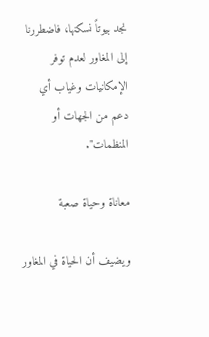نجد بيوتاً نسكنها، فاضطررنا إلى المغاور لعدم توفر الإمكانيات وغياب أي دعم من الجهات أو المنظمات".

معاناة وحياة صعبة

ويضيف أن الحياة في المغاور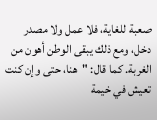صعبة للغاية، فلا عمل ولا مصدر دخل، ومع ذلك يبقى الوطن أهون من الغربة. كما قال: "هنا، حتى وإن كنت تعيش في خيمة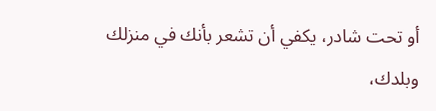أو تحت شادر، يكفي أن تشعر بأنك في منزلك وبلدك،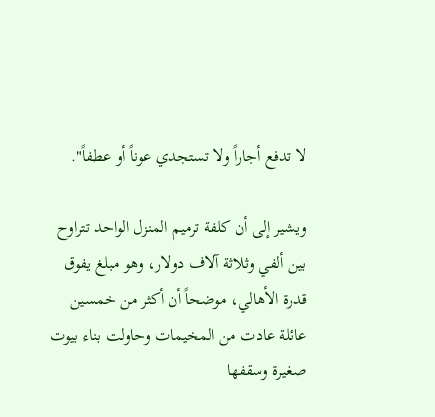لا تدفع أجاراً ولا تستجدي عوناً أو عطفاً".

ويشير إلى أن كلفة ترميم المنزل الواحد تتراوح بين ألفي وثلاثة آلاف دولار، وهو مبلغ يفوق قدرة الأهالي، موضحاً أن أكثر من خمسين عائلة عادت من المخيمات وحاولت بناء بيوت صغيرة وسقفها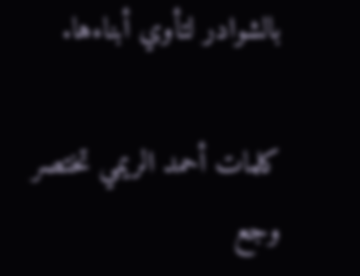بالشوادر لتأوي أبناءها.

كلمات أحمد الريمي تختصر وجع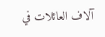آلاف العائلات في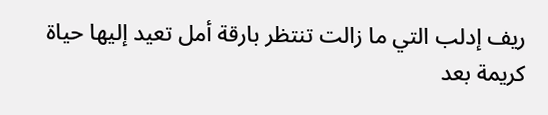ريف إدلب التي ما زالت تنتظر بارقة أمل تعيد إليها حياة كريمة بعد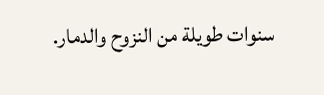سنوات طويلة من النزوح والدمار.